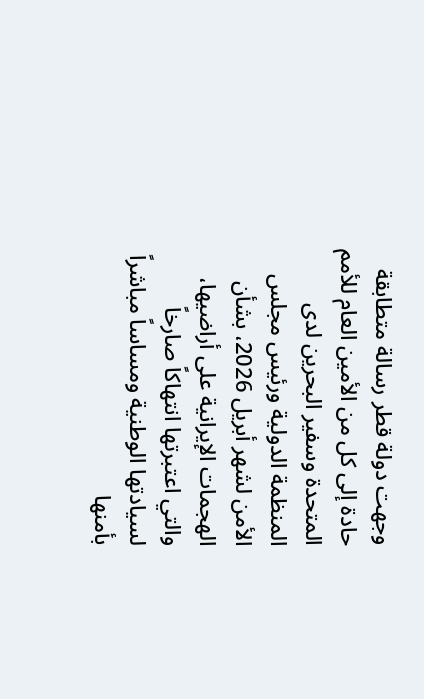وجهت دولة قطر رسالة متطابقة حادة إلى كل من الأمين العام للأمم المتحدة وسفير البحرين لدى المنظمة الدولية ورئيس مجلس الأمن لشهر أبريل 2026، بشأن الهجمات الإيرانية على أراضيها، والتي اعتبرتها انتهاكاً صارخاً لسيادتها الوطنية ومساساً مباشراً بأمنها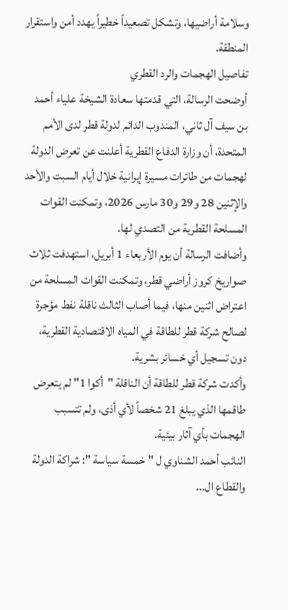وسلامة أراضيها، وتشكل تصعيداً خطيراً يهدد أمن واستقرار المنطقة.
تفاصيل الهجمات والرد القطري
أوضحت الرسالة، التي قدمتها سعادة الشيخة علياء أحمد بن سيف آل ثاني، المندوب الدائم لدولة قطر لدى الأمم المتحدة، أن وزارة الدفاع القطرية أعلنت عن تعرض الدولة لهجمات من طائرات مسيرة إيرانية خلال أيام السبت والأحد والإثنين 28 و29 و30 مارس 2026، وتمكنت القوات المسلحة القطرية من التصدي لها.
وأضافت الرسالة أن يوم الأربعاء 1 أبريل، استهدفت ثلاث صواريخ كروز أراضي قطر، وتمكنت القوات المسلحة من اعتراض اثنين منها، فيما أصاب الثالث ناقلة نفط مؤجرة لصالح شركة قطر للطاقة في المياه الاقتصادية القطرية، دون تسجيل أي خسائر بشرية.
وأكدت شركة قطر للطاقة أن الناقلة "أكوا 1" لم يتعرض طاقمها الذي يبلغ 21 شخصاً لأي أذى، ولم تتسبب الهجمات بأي آثار بيئية.
النائب أحمد الشناوي ل " خمسة سياسة ": شراكة الدولة والقطاع ال...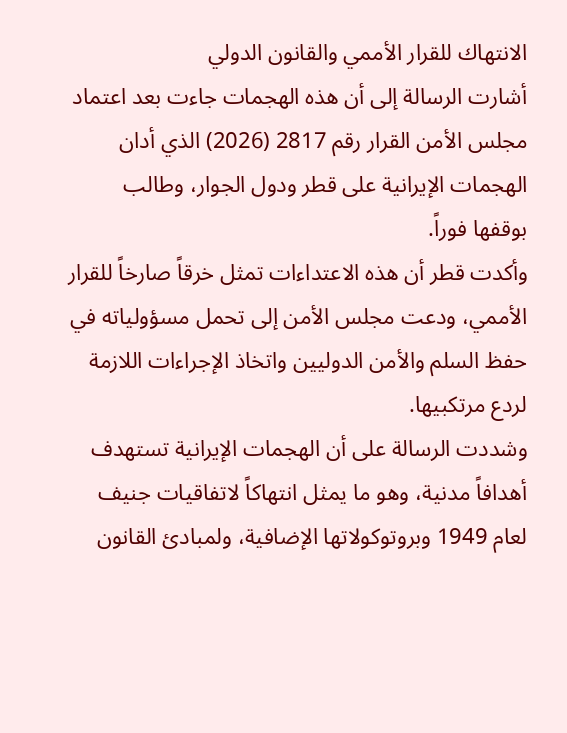الانتهاك للقرار الأممي والقانون الدولي
أشارت الرسالة إلى أن هذه الهجمات جاءت بعد اعتماد مجلس الأمن القرار رقم 2817 (2026) الذي أدان الهجمات الإيرانية على قطر ودول الجوار، وطالب بوقفها فوراً.
وأكدت قطر أن هذه الاعتداءات تمثل خرقاً صارخاً للقرار الأممي، ودعت مجلس الأمن إلى تحمل مسؤولياته في حفظ السلم والأمن الدوليين واتخاذ الإجراءات اللازمة لردع مرتكبيها.
وشددت الرسالة على أن الهجمات الإيرانية تستهدف أهدافاً مدنية، وهو ما يمثل انتهاكاً لاتفاقيات جنيف لعام 1949 وبروتوكولاتها الإضافية، ولمبادئ القانون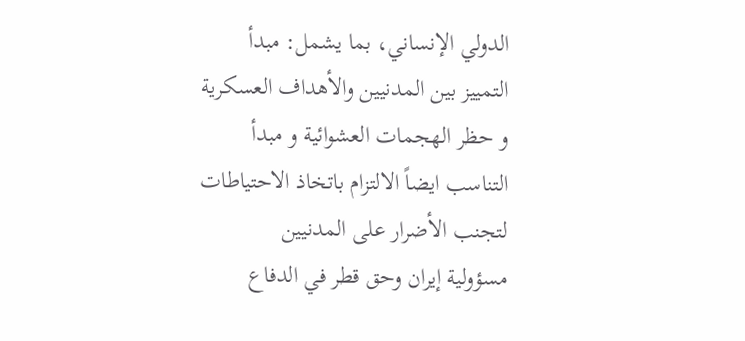الدولي الإنساني، بما يشمل: مبدأ التمييز بين المدنيين والأهداف العسكرية و حظر الهجمات العشوائية و مبدأ التناسب ايضاً الالتزام باتخاذ الاحتياطات لتجنب الأضرار على المدنيين
مسؤولية إيران وحق قطر في الدفاع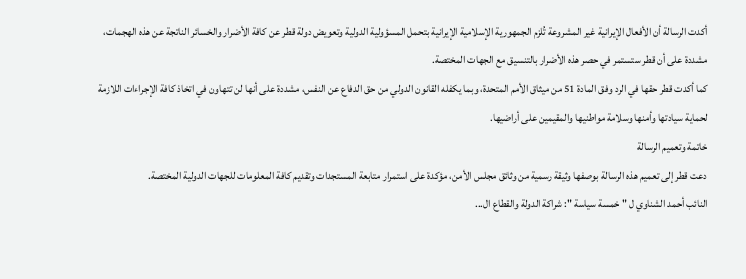أكدت الرسالة أن الأفعال الإيرانية غير المشروعة تُلزم الجمهورية الإسلامية الإيرانية بتحمل المسؤولية الدولية وتعويض دولة قطر عن كافة الأضرار والخسائر الناتجة عن هذه الهجمات، مشددة على أن قطر ستستمر في حصر هذه الأضرار بالتنسيق مع الجهات المختصة.
كما أكدت قطر حقها في الرد وفق المادة 51 من ميثاق الأمم المتحدة، وبما يكفله القانون الدولي من حق الدفاع عن النفس، مشددة على أنها لن تتهاون في اتخاذ كافة الإجراءات اللازمة لحماية سيادتها وأمنها وسلامة مواطنيها والمقيمين على أراضيها.
خاتمة وتعميم الرسالة
دعت قطر إلى تعميم هذه الرسالة بوصفها وثيقة رسمية من وثائق مجلس الأمن، مؤكدة على استمرار متابعة المستجدات وتقديم كافة المعلومات للجهات الدولية المختصة.
النائب أحمد الشناوي ل " خمسة سياسة ": شراكة الدولة والقطاع ال...